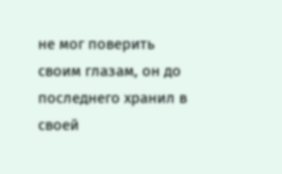не мог поверить своим глазам, он до последнего хранил в своей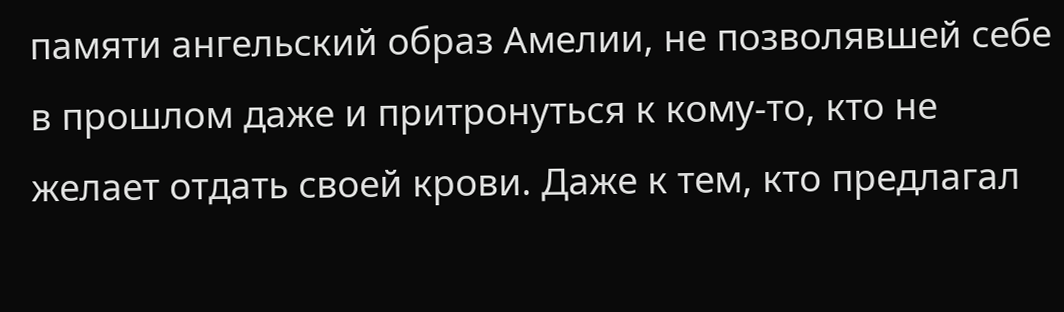памяти ангельский образ Амелии, не позволявшей себе в прошлом даже и притронуться к кому-то, кто не желает отдать своей крови. Даже к тем, кто предлагал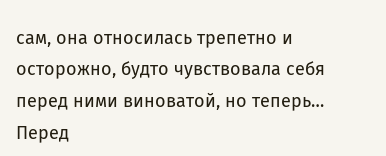сам, она относилась трепетно и осторожно, будто чувствовала себя перед ними виноватой, но теперь… Перед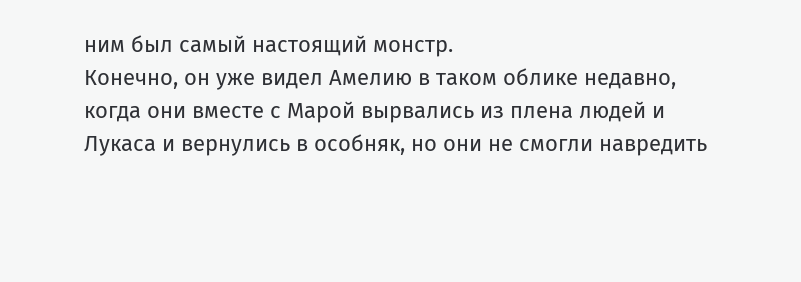ним был самый настоящий монстр.
Конечно, он уже видел Амелию в таком облике недавно, когда они вместе с Марой вырвались из плена людей и Лукаса и вернулись в особняк, но они не смогли навредить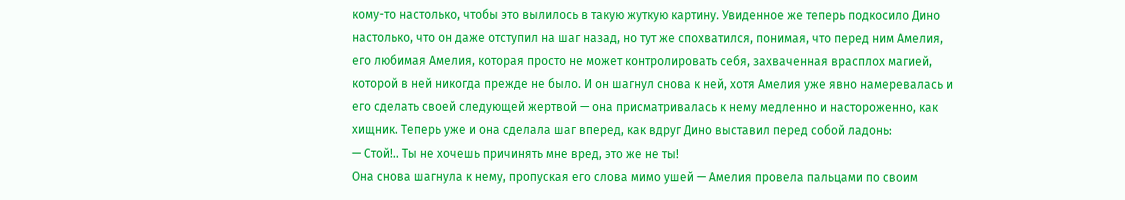кому-то настолько, чтобы это вылилось в такую жуткую картину. Увиденное же теперь подкосило Дино настолько, что он даже отступил на шаг назад, но тут же спохватился, понимая, что перед ним Амелия, его любимая Амелия, которая просто не может контролировать себя, захваченная врасплох магией, которой в ней никогда прежде не было. И он шагнул снова к ней, хотя Амелия уже явно намеревалась и его сделать своей следующей жертвой — она присматривалась к нему медленно и настороженно, как хищник. Теперь уже и она сделала шаг вперед, как вдруг Дино выставил перед собой ладонь:
— Стой!.. Ты не хочешь причинять мне вред, это же не ты!
Она снова шагнула к нему, пропуская его слова мимо ушей — Амелия провела пальцами по своим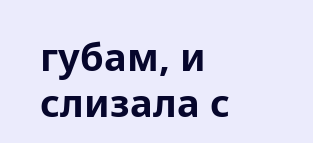губам, и слизала с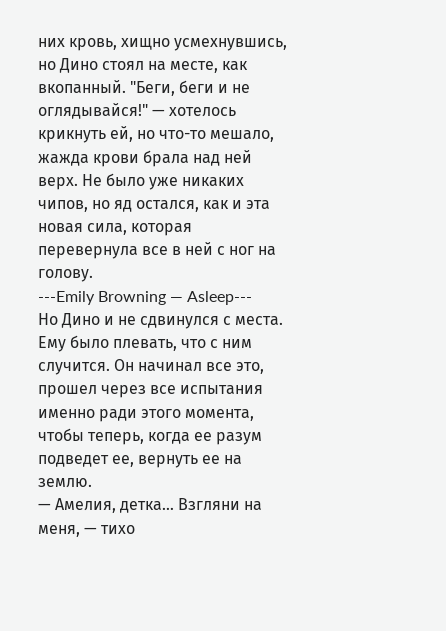них кровь, хищно усмехнувшись, но Дино стоял на месте, как вкопанный. "Беги, беги и не оглядывайся!" — хотелось крикнуть ей, но что-то мешало, жажда крови брала над ней верх. Не было уже никаких чипов, но яд остался, как и эта новая сила, которая перевернула все в ней с ног на голову.
---Emily Browning — Asleep---
Но Дино и не сдвинулся с места. Ему было плевать, что с ним случится. Он начинал все это, прошел через все испытания именно ради этого момента, чтобы теперь, когда ее разум подведет ее, вернуть ее на землю.
— Амелия, детка… Взгляни на меня, — тихо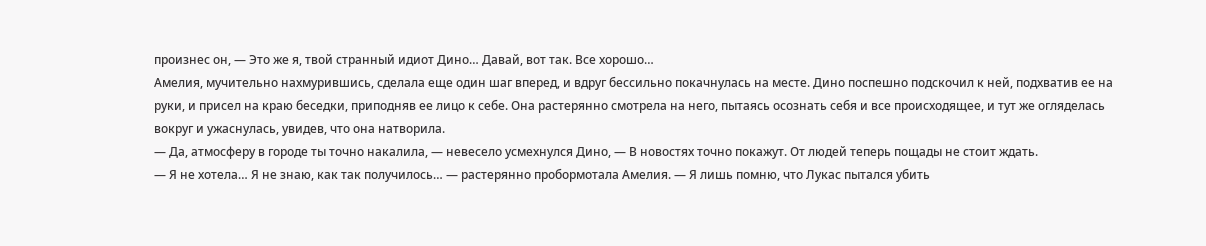произнес он, — Это же я, твой странный идиот Дино… Давай, вот так. Все хорошо…
Амелия, мучительно нахмурившись, сделала еще один шаг вперед, и вдруг бессильно покачнулась на месте. Дино поспешно подскочил к ней, подхватив ее на руки, и присел на краю беседки, приподняв ее лицо к себе. Она растерянно смотрела на него, пытаясь осознать себя и все происходящее, и тут же огляделась вокруг и ужаснулась, увидев, что она натворила.
— Да, атмосферу в городе ты точно накалила, — невесело усмехнулся Дино, — В новостях точно покажут. От людей теперь пощады не стоит ждать.
— Я не хотела… Я не знаю, как так получилось… — растерянно пробормотала Амелия. — Я лишь помню, что Лукас пытался убить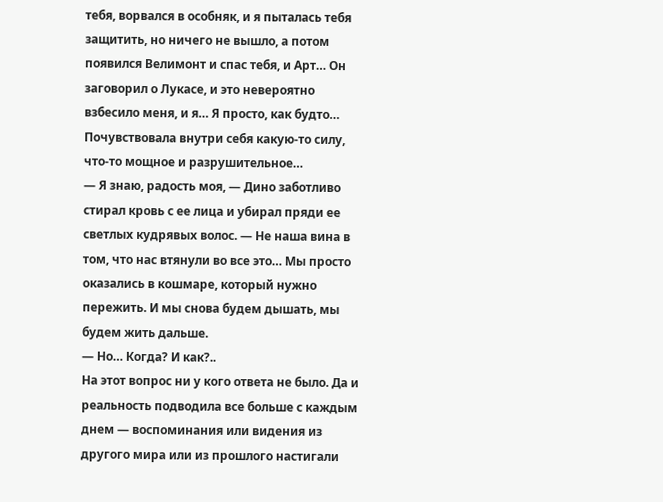тебя, ворвался в особняк, и я пыталась тебя защитить, но ничего не вышло, а потом появился Велимонт и спас тебя, и Арт… Он заговорил о Лукасе, и это невероятно взбесило меня, и я… Я просто, как будто… Почувствовала внутри себя какую-то силу, что-то мощное и разрушительное…
— Я знаю, радость моя, — Дино заботливо стирал кровь с ее лица и убирал пряди ее светлых кудрявых волос. — Не наша вина в том, что нас втянули во все это… Мы просто оказались в кошмаре, который нужно пережить. И мы снова будем дышать, мы будем жить дальше.
— Но… Когда? И как?..
На этот вопрос ни у кого ответа не было. Да и реальность подводила все больше с каждым днем — воспоминания или видения из другого мира или из прошлого настигали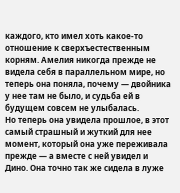каждого, кто имел хоть какое-то отношение к сверхъестественным корням. Амелия никогда прежде не видела себя в параллельном мире, но теперь она поняла, почему — двойника у нее там не было, и судьба ей в будущем совсем не улыбалась.
Но теперь она увидела прошлое, в этот самый страшный и жуткий для нее момент, который она уже переживала прежде — а вместе с ней увидел и Дино. Она точно так же сидела в луже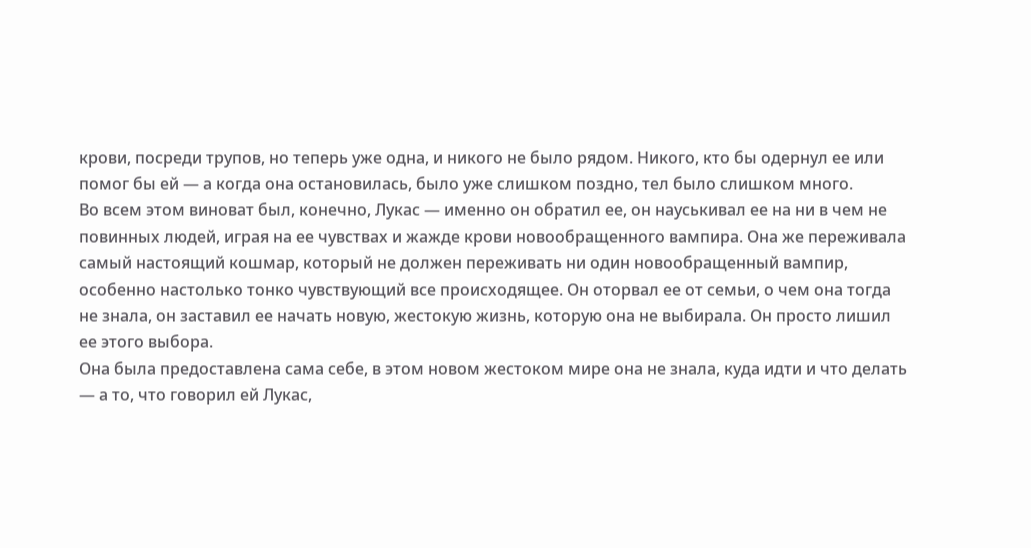крови, посреди трупов, но теперь уже одна, и никого не было рядом. Никого, кто бы одернул ее или помог бы ей — а когда она остановилась, было уже слишком поздно, тел было слишком много.
Во всем этом виноват был, конечно, Лукас — именно он обратил ее, он науськивал ее на ни в чем не повинных людей, играя на ее чувствах и жажде крови новообращенного вампира. Она же переживала самый настоящий кошмар, который не должен переживать ни один новообращенный вампир, особенно настолько тонко чувствующий все происходящее. Он оторвал ее от семьи, о чем она тогда не знала, он заставил ее начать новую, жестокую жизнь, которую она не выбирала. Он просто лишил ее этого выбора.
Она была предоставлена сама себе, в этом новом жестоком мире она не знала, куда идти и что делать — а то, что говорил ей Лукас,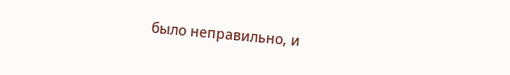было неправильно, и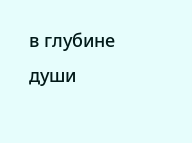в глубине души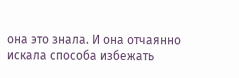она это знала. И она отчаянно искала способа избежать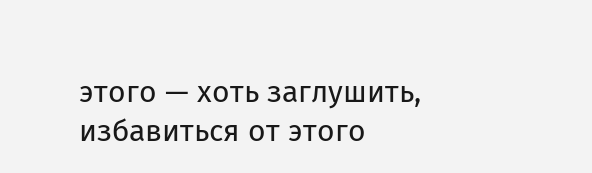этого — хоть заглушить, избавиться от этого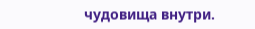чудовища внутри.